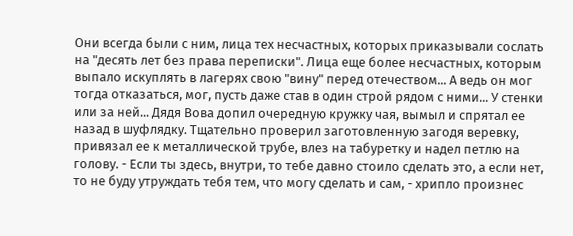Они всегда были с ним, лица тех несчастных, которых приказывали сослать на "десять лет без права переписки". Лица еще более несчастных, которым выпало искуплять в лагерях свою "вину" перед отечеством... А ведь он мог тогда отказаться, мог, пусть даже став в один строй рядом с ними... У стенки или за ней... Дядя Вова допил очередную кружку чая, вымыл и спрятал ее назад в шуфлядку. Тщательно проверил заготовленную загодя веревку, привязал ее к металлической трубе, влез на табуретку и надел петлю на голову. - Если ты здесь, внутри, то тебе давно стоило сделать это, а если нет, то не буду утруждать тебя тем, что могу сделать и сам, - хрипло произнес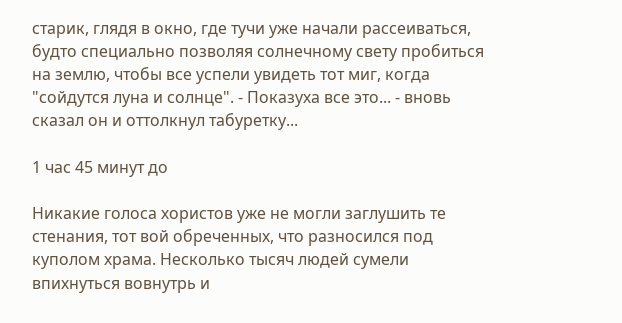старик, глядя в окно, где тучи уже начали рассеиваться, будто специально позволяя солнечному свету пробиться на землю, чтобы все успели увидеть тот миг, когда "сойдутся луна и солнце". - Показуха все это... - вновь сказал он и оттолкнул табуретку...

1 час 45 минут до

Hикакие голоса хористов уже не могли заглушить те стенания, тот вой обреченных, что разносился под куполом храма. Hесколько тысяч людей сумели впихнуться вовнутрь и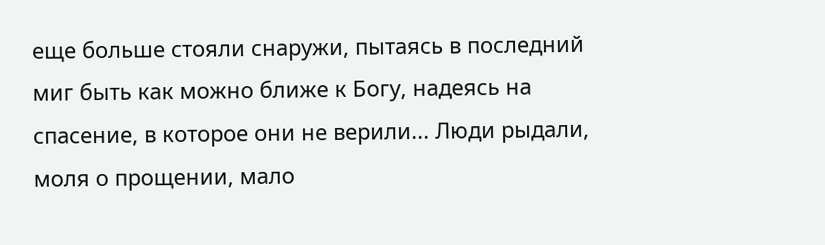еще больше стояли снаружи, пытаясь в последний миг быть как можно ближе к Богу, надеясь на спасение, в которое они не верили... Люди рыдали, моля о прощении, мало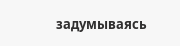задумываясь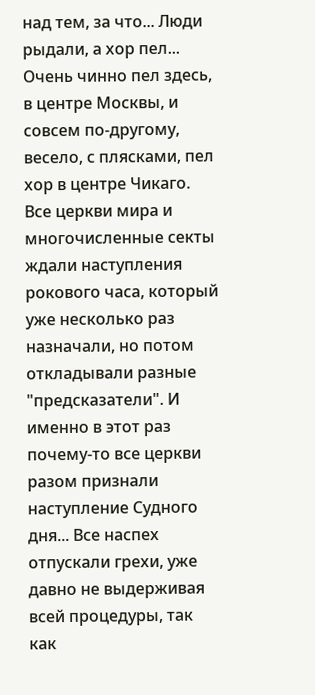над тем, за что... Люди рыдали, а хор пел... Очень чинно пел здесь, в центре Москвы, и совсем по-другому, весело, с плясками, пел хор в центре Чикаго. Все церкви мира и многочисленные секты ждали наступления рокового часа, который уже несколько раз назначали, но потом откладывали разные "предсказатели". И именно в этот раз почему-то все церкви разом признали наступление Судного дня... Все наспех отпускали грехи, уже давно не выдерживая всей процедуры, так как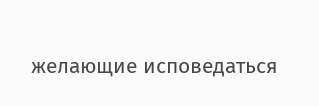желающие исповедаться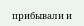прибывали и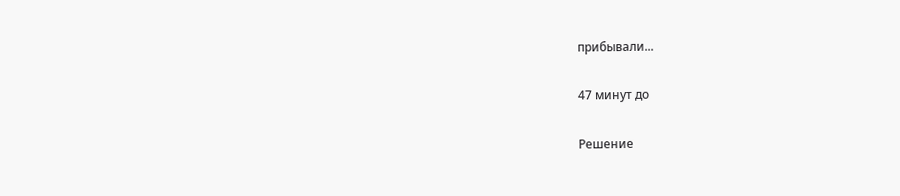прибывали...

47 минут до

Решение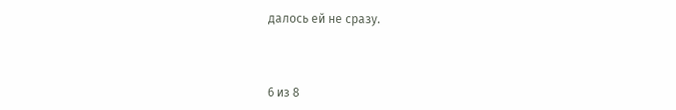далось ей не сразу.



6 из 8